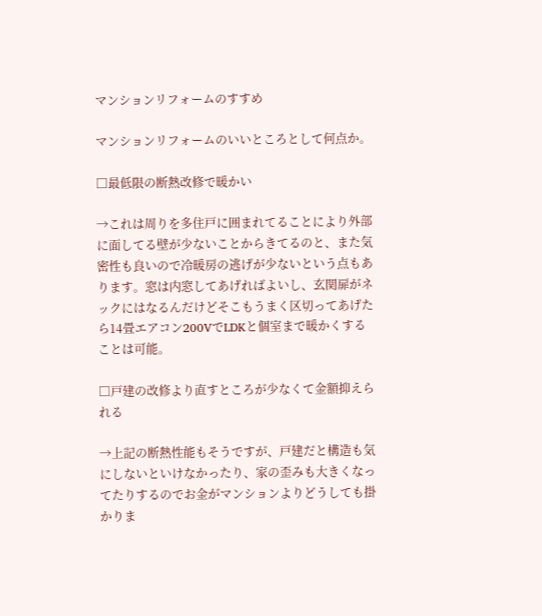マンションリフォームのすすめ

マンションリフォームのいいところとして何点か。

□最低限の断熱改修で暖かい

→これは周りを多住戸に囲まれてることにより外部に面してる壁が少ないことからきてるのと、また気密性も良いので冷暖房の逃げが少ないという点もあります。窓は内窓してあげればよいし、玄関扉がネックにはなるんだけどそこもうまく区切ってあげたら14畳エアコン200VでLDKと個室まで暖かくすることは可能。

□戸建の改修より直すところが少なくて金額抑えられる

→上記の断熱性能もそうですが、戸建だと構造も気にしないといけなかったり、家の歪みも大きくなってたりするのでお金がマンションよりどうしても掛かりま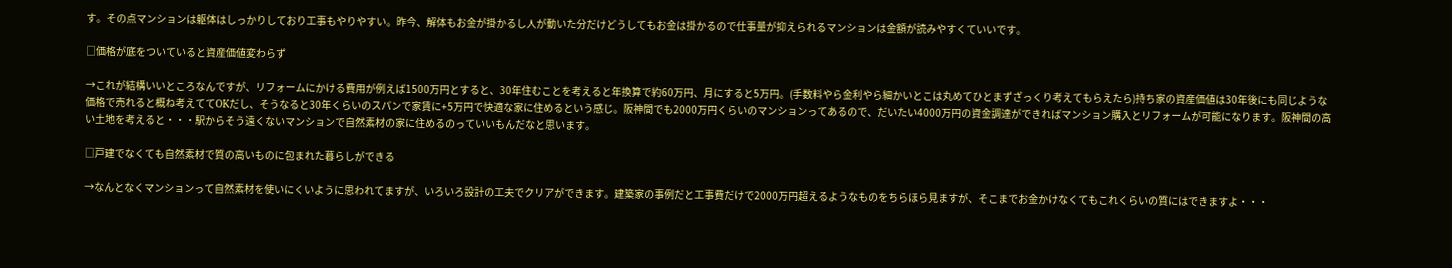す。その点マンションは躯体はしっかりしており工事もやりやすい。昨今、解体もお金が掛かるし人が動いた分だけどうしてもお金は掛かるので仕事量が抑えられるマンションは金額が読みやすくていいです。

□価格が底をついていると資産価値変わらず

→これが結構いいところなんですが、リフォームにかける費用が例えば1500万円とすると、30年住むことを考えると年換算で約60万円、月にすると5万円。(手数料やら金利やら細かいとこは丸めてひとまずざっくり考えてもらえたら)持ち家の資産価値は30年後にも同じような価格で売れると概ね考えててOKだし、そうなると30年くらいのスパンで家賃に+5万円で快適な家に住めるという感じ。阪神間でも2000万円くらいのマンションってあるので、だいたい4000万円の資金調達ができればマンション購入とリフォームが可能になります。阪神間の高い土地を考えると・・・駅からそう遠くないマンションで自然素材の家に住めるのっていいもんだなと思います。

□戸建でなくても自然素材で質の高いものに包まれた暮らしができる

→なんとなくマンションって自然素材を使いにくいように思われてますが、いろいろ設計の工夫でクリアができます。建築家の事例だと工事費だけで2000万円超えるようなものをちらほら見ますが、そこまでお金かけなくてもこれくらいの質にはできますよ・・・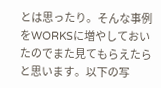とは思ったり。そんな事例をWORKSに増やしておいたのでまた見てもらえたらと思います。以下の写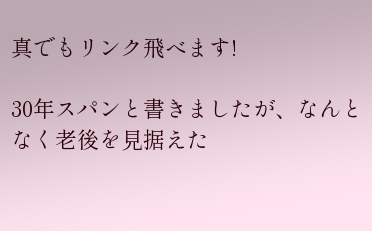真でもリンク飛べます!

30年スパンと書きましたが、なんとなく老後を見据えた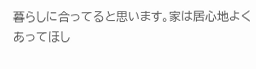暮らしに合ってると思います。家は居心地よくあってほし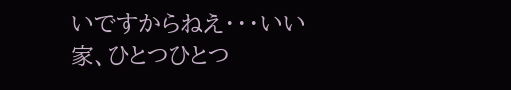いですからねえ・・・いい家、ひとつひとつ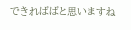できればばと思いますね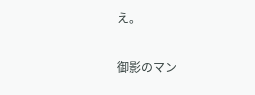え。

御影のマン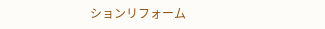ションリフォーム